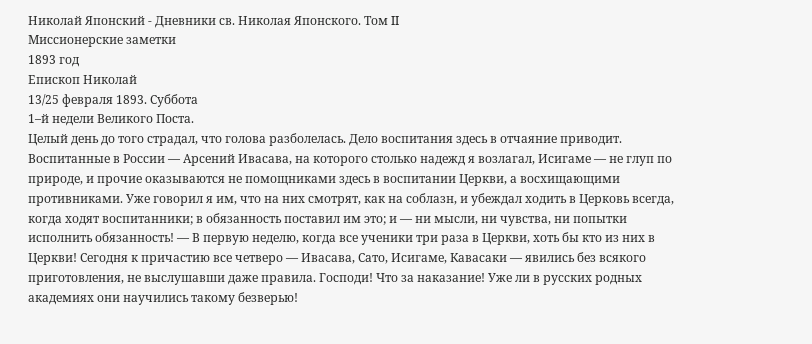Николай Японский - Дневники св. Николая Японского. Том ΙI
Миссионерские заметки
1893 год
Епископ Николай
13/25 февраля 1893. Суббота
1–й недели Великого Поста.
Целый день до того страдал, что голова разболелась. Дело воспитания здесь в отчаяние приводит. Воспитанные в России — Арсений Ивасава, на которого столько надежд я возлагал, Исигаме — не глуп по природе, и прочие оказываются не помощниками здесь в воспитании Церкви, а восхищающими противниками. Уже говорил я им, что на них смотрят, как на соблазн, и убеждал ходить в Церковь всегда, когда ходят воспитанники; в обязанность поставил им это; и — ни мысли, ни чувства, ни попытки исполнить обязанность! — В первую неделю, когда все ученики три раза в Церкви, хоть бы кто из них в Церкви! Сегодня к причастию все четверо — Ивасава, Сато, Исигаме, Кавасаки — явились без всякого приготовления, не выслушавши даже правила. Господи! Что за наказание! Уже ли в русских родных академиях они научились такому безверью!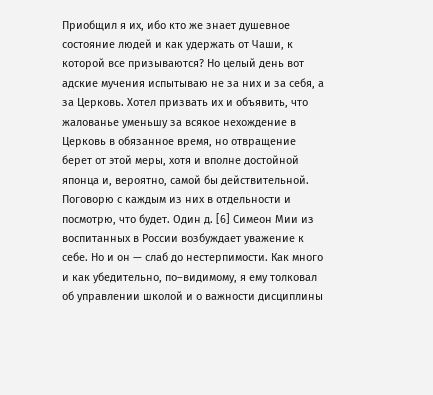Приобщил я их, ибо кто же знает душевное состояние людей и как удержать от Чаши, к которой все призываются? Но целый день вот адские мучения испытываю не за них и за себя, а за Церковь. Хотел призвать их и объявить, что жалованье уменьшу за всякое нехождение в Церковь в обязанное время, но отвращение берет от этой меры, хотя и вполне достойной японца и, вероятно, самой бы действительной. Поговорю с каждым из них в отдельности и посмотрю, что будет. Один д. [6] Симеон Мии из воспитанных в России возбуждает уважение к себе. Но и он — слаб до нестерпимости. Как много и как убедительно, по–видимому, я ему толковал об управлении школой и о важности дисциплины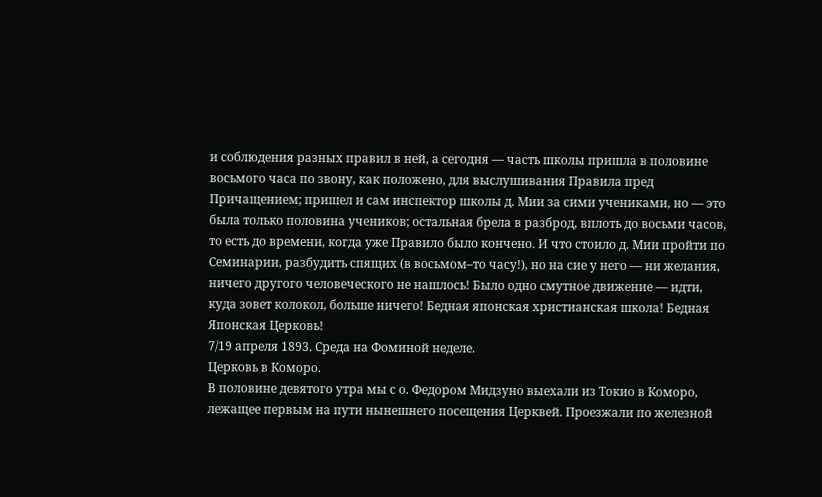и соблюдения разных правил в ней, а сегодня — часть школы пришла в половине восьмого часа по звону, как положено, для выслушивания Правила пред Причащением; пришел и сам инспектор школы д. Мии за сими учениками, но — это была только половина учеников; остальная брела в разброд, вплоть до восьми часов, то есть до времени, когда уже Правило было кончено. И что стоило д. Мии пройти по Семинарии, разбудить спящих (в восьмом–то часу!), но на сие у него — ни желания, ничего другого человеческого не нашлось! Было одно смутное движение — идти, куда зовет колокол, больше ничего! Бедная японская христианская школа! Бедная Японская Церковь!
7/19 апреля 1893. Среда на Фоминой неделе.
Церковь в Коморо.
В половине девятого утра мы с о. Федором Мидзуно выехали из Токио в Коморо, лежащее первым на пути нынешнего посещения Церквей. Проезжали по железной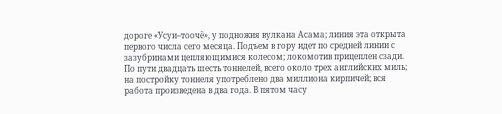дороге «Усуи–тоочё», у подножия вулкана Асама; линия эта открыта первого числа сего месяца. Подъем в гору идет по средней линии с зазубринами цепляющимися колесом; локомотив прицеплен сзади. По пути двадцать шесть тоннелей, всего около трех английских миль; на постройку тоннеля употреблено два миллиона кирпичей; вся работа произведена в два года. В пятом часу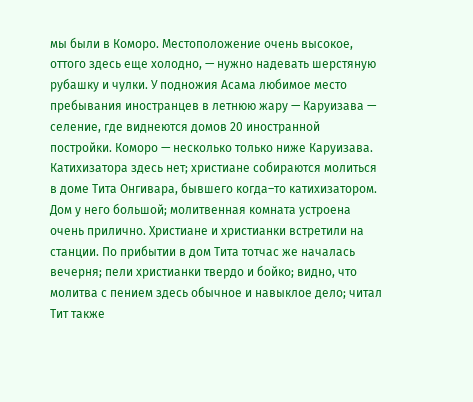мы были в Коморо. Местоположение очень высокое, оттого здесь еще холодно, — нужно надевать шерстяную рубашку и чулки. У подножия Асама любимое место пребывания иностранцев в летнюю жару — Каруизава — селение, где виднеются домов 20 иностранной постройки. Коморо — несколько только ниже Каруизава.
Катихизатора здесь нет; христиане собираются молиться в доме Тита Онгивара, бывшего когда–то катихизатором. Дом у него большой; молитвенная комната устроена очень прилично. Христиане и христианки встретили на станции. По прибытии в дом Тита тотчас же началась вечерня; пели христианки твердо и бойко; видно, что молитва с пением здесь обычное и навыклое дело; читал Тит также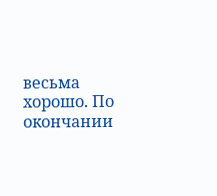весьма хорошо. По окончании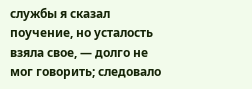службы я сказал поучение, но усталость взяла свое, — долго не мог говорить; следовало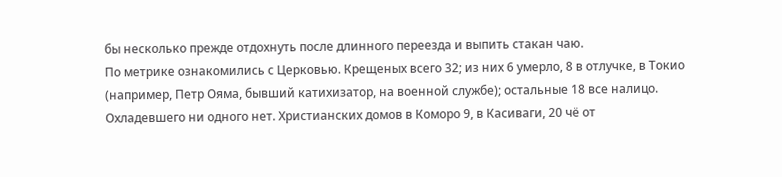бы несколько прежде отдохнуть после длинного переезда и выпить стакан чаю.
По метрике ознакомились с Церковью. Крещеных всего 32; из них 6 умерло, 8 в отлучке, в Токио (например, Петр Ояма, бывший катихизатор, на военной службе); остальные 18 все налицо. Охладевшего ни одного нет. Христианских домов в Коморо 9, в Касиваги, 20 чё от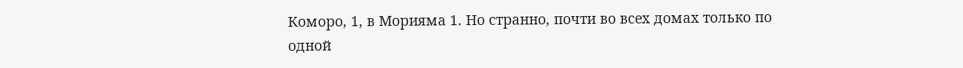Коморо, 1, в Морияма 1. Но странно, почти во всех домах только по одной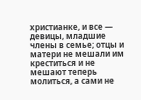христианке, и все — девицы, младшие члены в семье; отцы и матери не мешали им креститься и не мешают теперь молиться, а сами не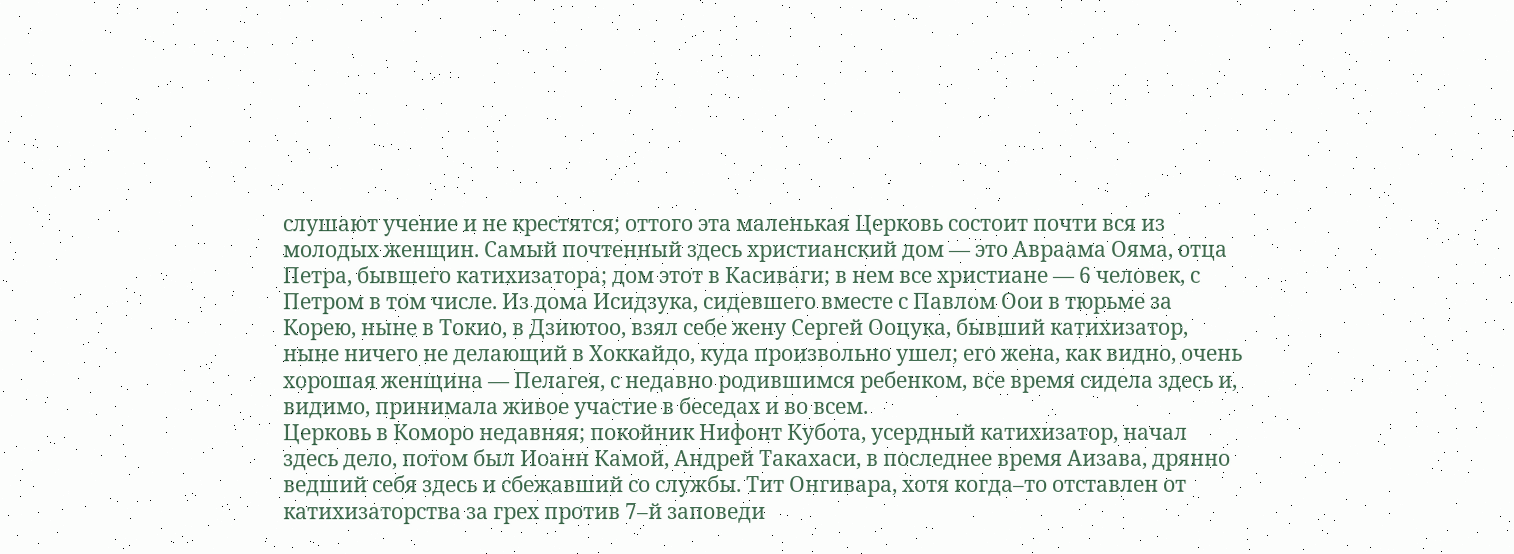слушают учение и не крестятся; оттого эта маленькая Церковь состоит почти вся из молодых женщин. Самый почтенный здесь христианский дом — это Авраама Ояма, отца Петра, бывшего катихизатора; дом этот в Касиваги; в нем все христиане — 6 человек, с Петром в том числе. Из дома Исидзука, сидевшего вместе с Павлом Оои в тюрьме за Корею, ныне в Токио, в Дзиютоо, взял себе жену Сергей Ооцука, бывший катихизатор, ныне ничего не делающий в Хоккайдо, куда произвольно ушел; его жена, как видно, очень хорошая женщина — Пелагея, с недавно родившимся ребенком, все время сидела здесь и, видимо, принимала живое участие в беседах и во всем.
Церковь в Коморо недавняя; покойник Нифонт Кубота, усердный катихизатор, начал здесь дело, потом был Иоанн Камой, Андрей Такахаси, в последнее время Аизава, дрянно ведший себя здесь и сбежавший со службы. Тит Онгивара, хотя когда–то отставлен от катихизаторства за грех против 7–й заповеди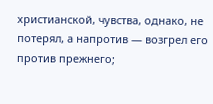христианской, чувства, однако, не потерял, а напротив — возгрел его против прежнего;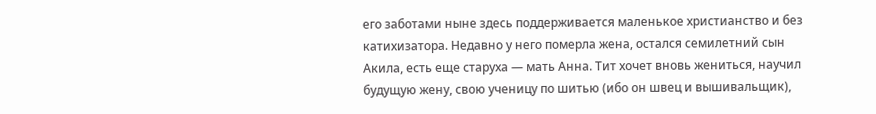его заботами ныне здесь поддерживается маленькое христианство и без катихизатора. Недавно у него померла жена, остался семилетний сын Акила, есть еще старуха — мать Анна. Тит хочет вновь жениться, научил будущую жену, свою ученицу по шитью (ибо он швец и вышивальщик),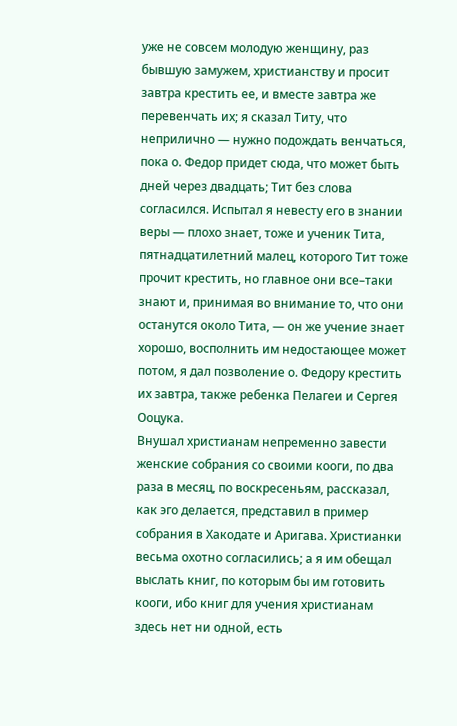уже не совсем молодую женщину, раз бывшую замужем, христианству и просит завтра крестить ее, и вместе завтра же перевенчать их; я сказал Титу, что неприлично — нужно подождать венчаться, пока о. Федор придет сюда, что может быть дней через двадцать; Тит без слова согласился. Испытал я невесту его в знании веры — плохо знает, тоже и ученик Тита, пятнадцатилетний малец, которого Тит тоже прочит крестить, но главное они все–таки знают и, принимая во внимание то, что они останутся около Тита, — он же учение знает хорошо, восполнить им недостающее может потом, я дал позволение о. Федору крестить их завтра, также ребенка Пелагеи и Сергея Ооцука.
Внушал христианам непременно завести женские собрания со своими кооги, по два раза в месяц, по воскресеньям, рассказал, как эго делается, представил в пример собрания в Хакодате и Аригава. Христианки весьма охотно согласились; а я им обещал выслать книг, по которым бы им готовить кооги, ибо книг для учения христианам здесь нет ни одной, есть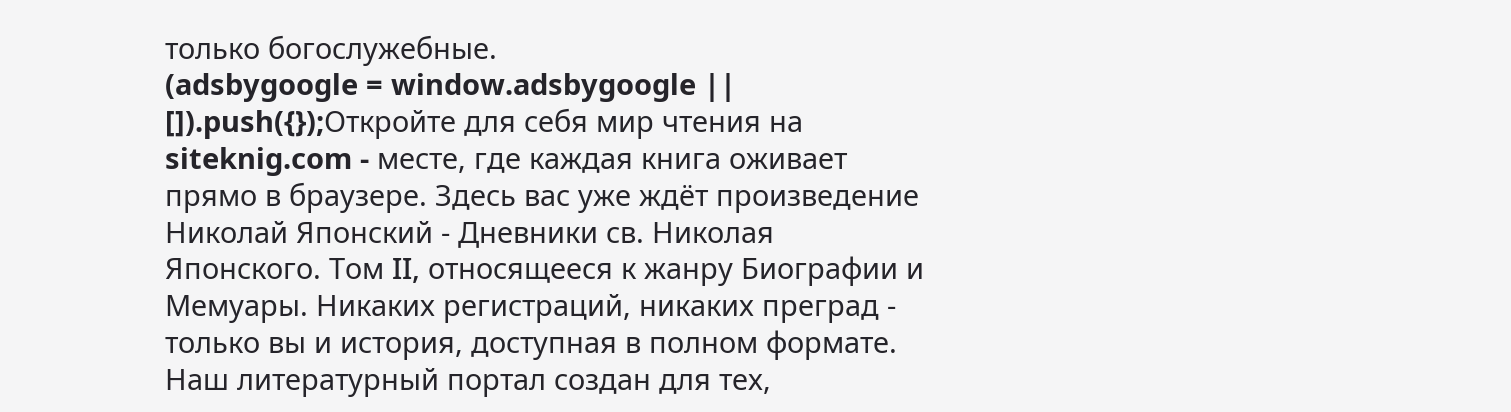только богослужебные.
(adsbygoogle = window.adsbygoogle || []).push({});Откройте для себя мир чтения на siteknig.com - месте, где каждая книга оживает прямо в браузере. Здесь вас уже ждёт произведение Николай Японский - Дневники св. Николая Японского. Том ΙI, относящееся к жанру Биографии и Мемуары. Никаких регистраций, никаких преград - только вы и история, доступная в полном формате. Наш литературный портал создан для тех,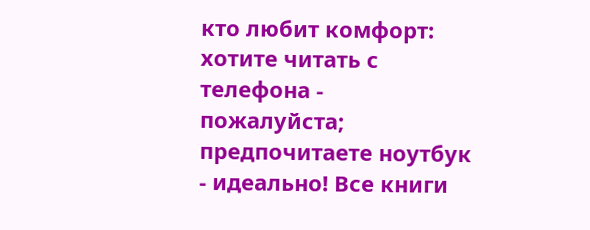кто любит комфорт: хотите читать с телефона - пожалуйста; предпочитаете ноутбук - идеально! Все книги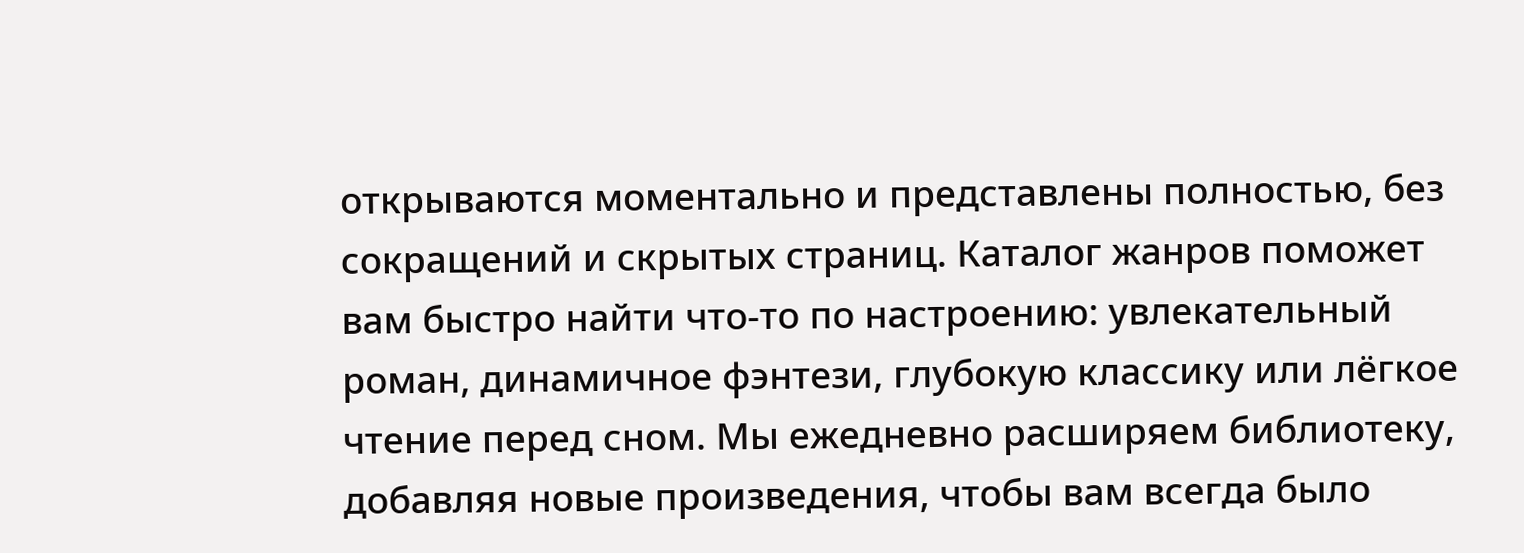открываются моментально и представлены полностью, без сокращений и скрытых страниц. Каталог жанров поможет вам быстро найти что-то по настроению: увлекательный роман, динамичное фэнтези, глубокую классику или лёгкое чтение перед сном. Мы ежедневно расширяем библиотеку, добавляя новые произведения, чтобы вам всегда было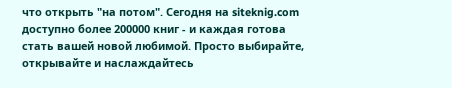что открыть "на потом". Сегодня на siteknig.com доступно более 200000 книг - и каждая готова стать вашей новой любимой. Просто выбирайте, открывайте и наслаждайтесь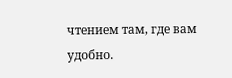чтением там, где вам удобно.